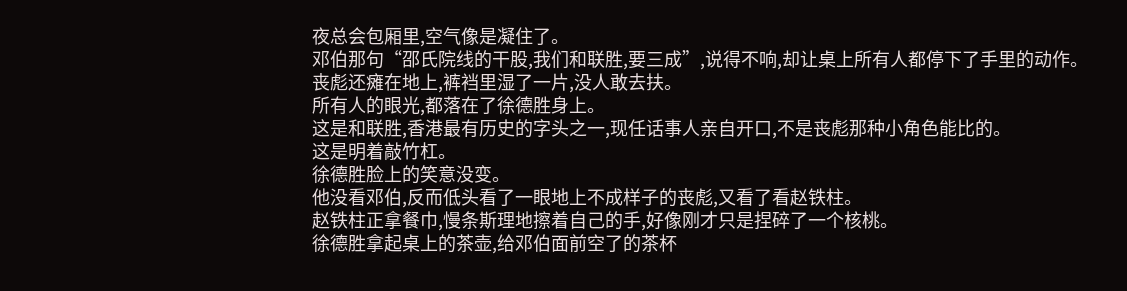夜总会包厢里,空气像是凝住了。
邓伯那句“邵氏院线的干股,我们和联胜,要三成”,说得不响,却让桌上所有人都停下了手里的动作。
丧彪还瘫在地上,裤裆里湿了一片,没人敢去扶。
所有人的眼光,都落在了徐德胜身上。
这是和联胜,香港最有历史的字头之一,现任话事人亲自开口,不是丧彪那种小角色能比的。
这是明着敲竹杠。
徐德胜脸上的笑意没变。
他没看邓伯,反而低头看了一眼地上不成样子的丧彪,又看了看赵铁柱。
赵铁柱正拿餐巾,慢条斯理地擦着自己的手,好像刚才只是捏碎了一个核桃。
徐德胜拿起桌上的茶壶,给邓伯面前空了的茶杯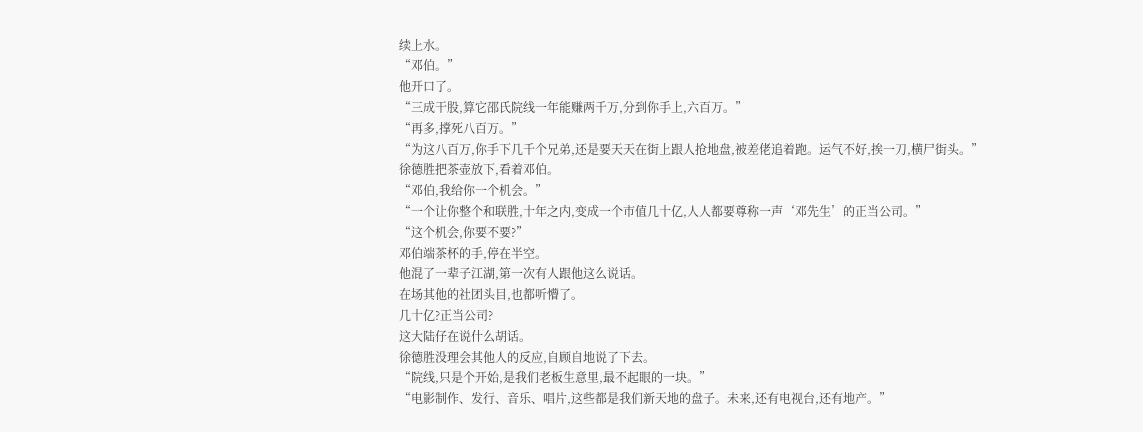续上水。
“邓伯。”
他开口了。
“三成干股,算它邵氏院线一年能赚两千万,分到你手上,六百万。”
“再多,撑死八百万。”
“为这八百万,你手下几千个兄弟,还是要天天在街上跟人抢地盘,被差佬追着跑。运气不好,挨一刀,横尸街头。”
徐德胜把茶壶放下,看着邓伯。
“邓伯,我给你一个机会。”
“一个让你整个和联胜,十年之内,变成一个市值几十亿,人人都要尊称一声‘邓先生’的正当公司。”
“这个机会,你要不要?”
邓伯端茶杯的手,停在半空。
他混了一辈子江湖,第一次有人跟他这么说话。
在场其他的社团头目,也都听懵了。
几十亿?正当公司?
这大陆仔在说什么胡话。
徐德胜没理会其他人的反应,自顾自地说了下去。
“院线,只是个开始,是我们老板生意里,最不起眼的一块。”
“电影制作、发行、音乐、唱片,这些都是我们新天地的盘子。未来,还有电视台,还有地产。”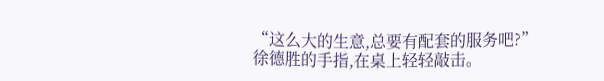“这么大的生意,总要有配套的服务吧?”
徐德胜的手指,在桌上轻轻敲击。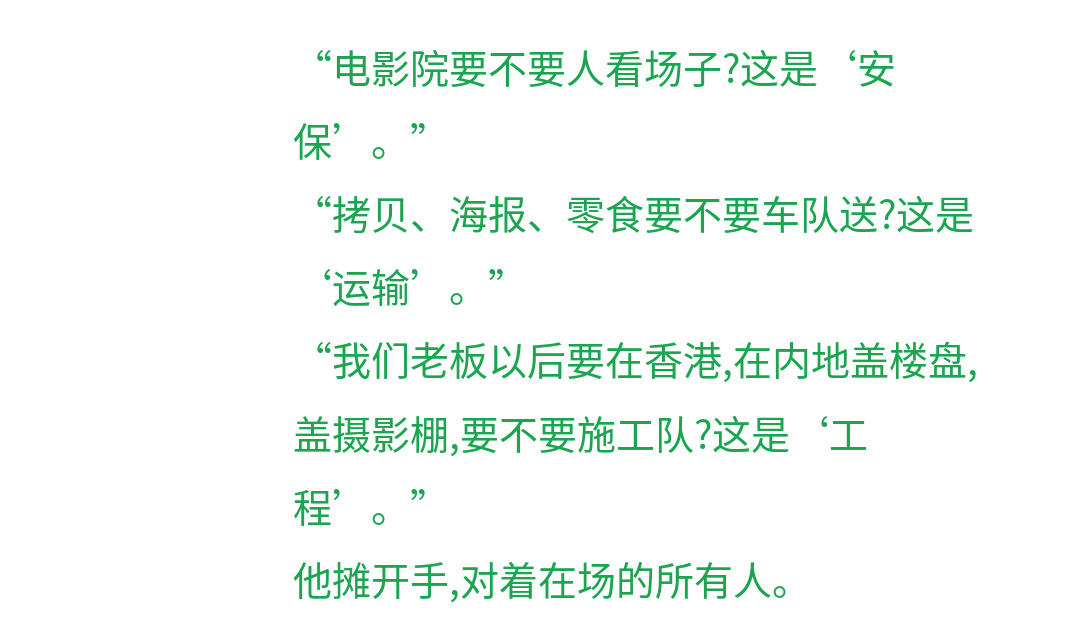“电影院要不要人看场子?这是‘安保’。”
“拷贝、海报、零食要不要车队送?这是‘运输’。”
“我们老板以后要在香港,在内地盖楼盘,盖摄影棚,要不要施工队?这是‘工程’。”
他摊开手,对着在场的所有人。